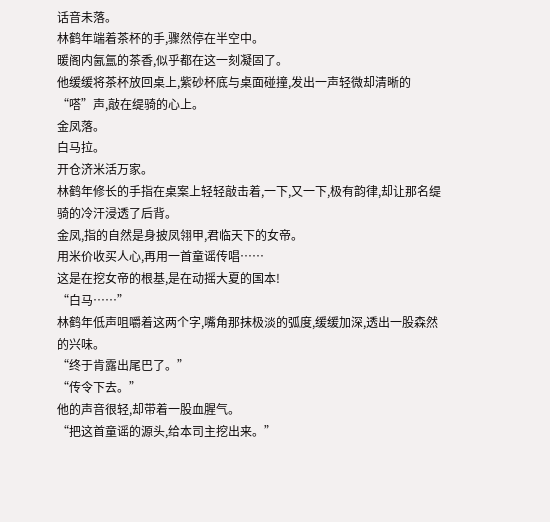话音未落。
林鹤年端着茶杯的手,骤然停在半空中。
暖阁内氤氲的茶香,似乎都在这一刻凝固了。
他缓缓将茶杯放回桌上,紫砂杯底与桌面碰撞,发出一声轻微却清晰的“嗒”声,敲在缇骑的心上。
金凤落。
白马拉。
开仓济米活万家。
林鹤年修长的手指在桌案上轻轻敲击着,一下,又一下,极有韵律,却让那名缇骑的冷汗浸透了后背。
金凤,指的自然是身披凤翎甲,君临天下的女帝。
用米价收买人心,再用一首童谣传唱……
这是在挖女帝的根基,是在动摇大夏的国本!
“白马……”
林鹤年低声咀嚼着这两个字,嘴角那抹极淡的弧度,缓缓加深,透出一股森然的兴味。
“终于肯露出尾巴了。”
“传令下去。”
他的声音很轻,却带着一股血腥气。
“把这首童谣的源头,给本司主挖出来。”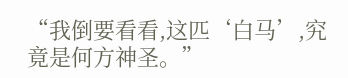“我倒要看看,这匹‘白马’,究竟是何方神圣。”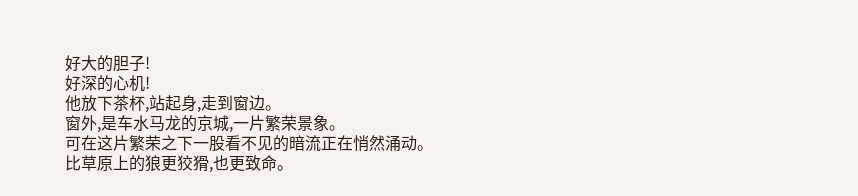好大的胆子!
好深的心机!
他放下茶杯,站起身,走到窗边。
窗外,是车水马龙的京城,一片繁荣景象。
可在这片繁荣之下一股看不见的暗流正在悄然涌动。
比草原上的狼更狡猾,也更致命。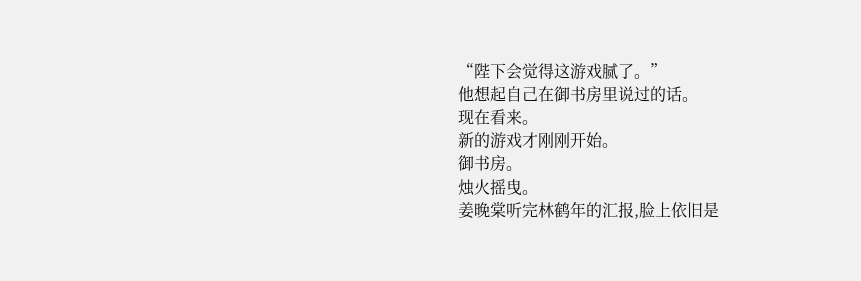“陛下会觉得这游戏腻了。”
他想起自己在御书房里说过的话。
现在看来。
新的游戏才刚刚开始。
御书房。
烛火摇曳。
姜晚棠听完林鹤年的汇报,脸上依旧是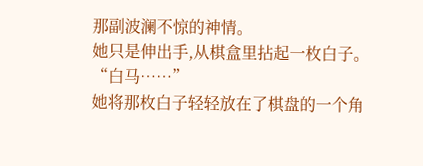那副波澜不惊的神情。
她只是伸出手,从棋盒里拈起一枚白子。
“白马……”
她将那枚白子轻轻放在了棋盘的一个角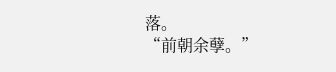落。
“前朝余孽。”